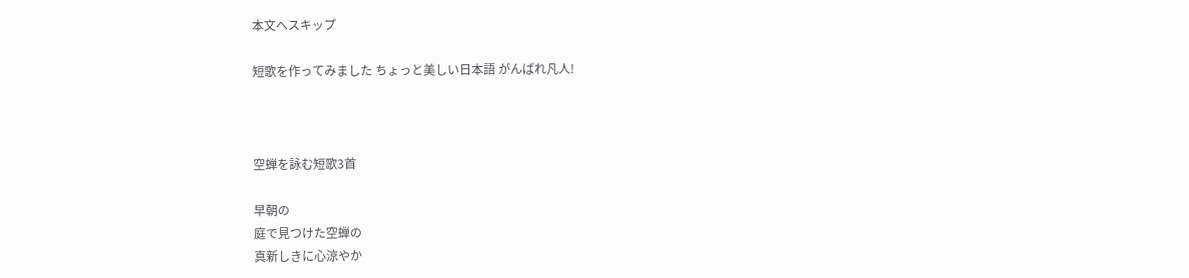本文へスキップ

短歌を作ってみました ちょっと美しい日本語 がんばれ凡人!



空蝉を詠む短歌3首

早朝の
庭で見つけた空蝉の
真新しきに心涼やか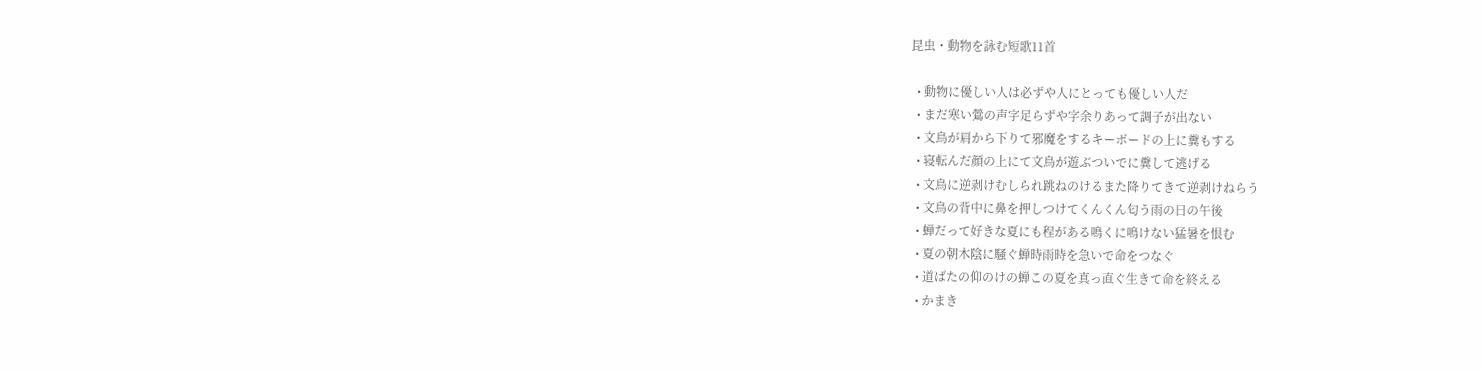昆虫・動物を詠む短歌11首

  • 動物に優しい人は必ずや人にとっても優しい人だ
  • まだ寒い鶯の声字足らずや字余りあって調子が出ない
  • 文鳥が肩から下りて邪魔をするキーボードの上に糞もする
  • 寝転んだ顔の上にて文鳥が遊ぶついでに糞して逃げる
  • 文鳥に逆剥けむしられ跳ねのけるまた降りてきて逆剥けねらう
  • 文鳥の背中に鼻を押しつけてくんくん匂う雨の日の午後
  • 蝉だって好きな夏にも程がある鳴くに鳴けない猛暑を恨む
  • 夏の朝木陰に騒ぐ蝉時雨時を急いで命をつなぐ
  • 道ばたの仰のけの蝉この夏を真っ直ぐ生きて命を終える
  • かまき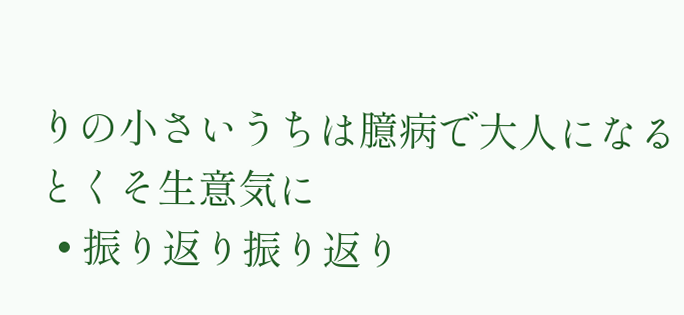りの小さいうちは臆病で大人になるとくそ生意気に
  • 振り返り振り返り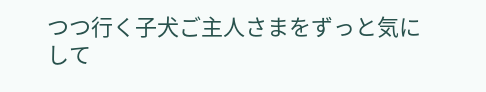つつ行く子犬ご主人さまをずっと気にして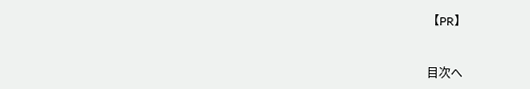【PR】


目次へ